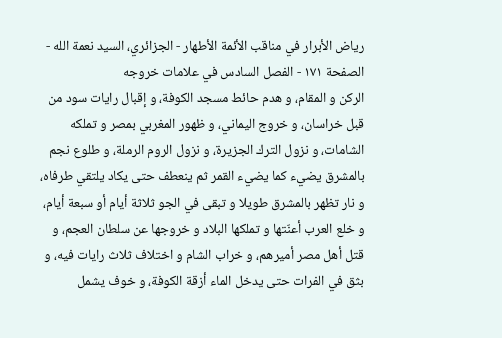رياض الأبرار في مناقب الأئمة الأطهار - الجزائري، السيد نعمة الله - الصفحة ١٧١ - الفصل السادس في علامات خروجه
الركن و المقام، و هدم حائط مسجد الكوفة، و إقبال رايات سود من قبل خراسان، و خروج اليماني، و ظهور المغربي بمصر و تملكه الشامات، و نزول الترك الجزيرة، و نزول الروم الرملة، و طلوع نجم بالمشرق يضيء كما يضيء القمر ثم ينعطف حتى يكاد يلتقي طرفاه، و نار تظهر بالمشرق طويلا و تبقى في الجو ثلاثة أيام أو سبعة أيام، و خلع العرب أعنّتها و تملكها البلاد و خروجها عن سلطان العجم، و قتل أهل مصر أميرهم، و خراب الشام و اختلاف ثلاث رايات فيه، و بثق في الفرات حتى يدخل الماء أزقة الكوفة، و خوف يشمل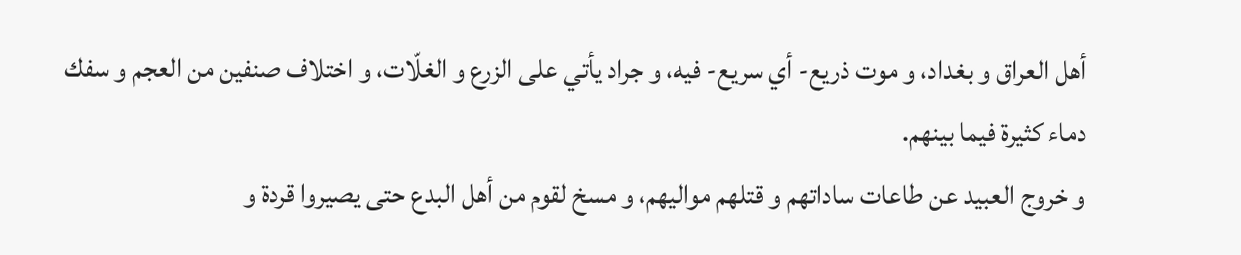أهل العراق و بغداد، و موت ذريع- أي سريع- فيه، و جراد يأتي على الزرع و الغلّات، و اختلاف صنفين من العجم و سفك دماء كثيرة فيما بينهم.
و خروج العبيد عن طاعات ساداتهم و قتلهم مواليهم، و مسخ لقوم من أهل البدع حتى يصيروا قردة و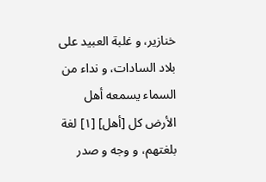خنازير، و غلبة العبيد على بلاد السادات، و نداء من السماء يسمعه أهل الأرض كل [أهل] [١] لغة بلغتهم، و وجه و صدر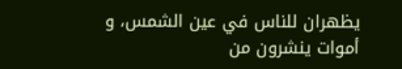يظهران للناس في عين الشمس، و أموات ينشرون من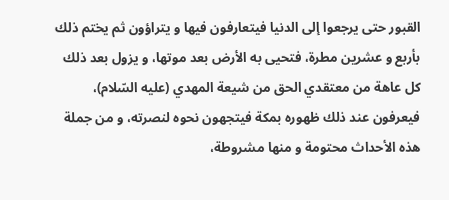القبور حتى يرجعوا إلى الدنيا فيتعارفون فيها و يتراؤون ثم يختم ذلك بأربع و عشرين مطرة، فتحيى به الأرض بعد موتها، و يزول بعد ذلك كل عاهة من معتقدي الحق من شيعة المهدي (عليه السّلام)، فيعرفون عند ذلك ظهوره بمكة فيتجهون نحوه لنصرته، و من جملة هذه الأحداث محتومة و منها مشروطة،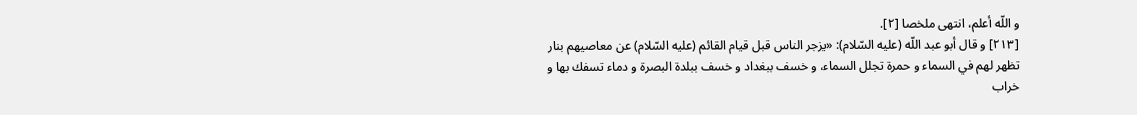و اللّه أعلم، انتهى ملخصا [٢].
[٢١٣] و قال أبو عبد اللّه (عليه السّلام): «يزجر الناس قبل قيام القائم (عليه السّلام) عن معاصيهم بنار تظهر لهم في السماء و حمرة تجلل السماء، و خسف ببغداد و خسف ببلدة البصرة و دماء تسفك بها و خراب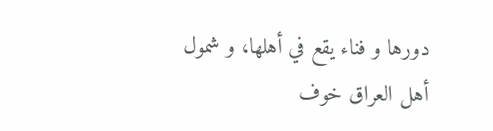دورها و فناء يقع في أهلها، و شمول أهل العراق خوف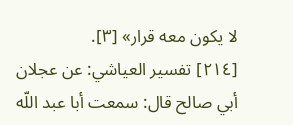لا يكون معه قرار» [٣].
[٢١٤] تفسير العياشي: عن عجلان أبي صالح قال: سمعت أبا عبد اللّه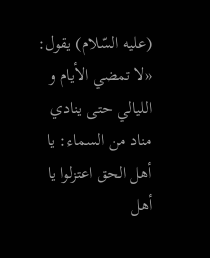(عليه السّلام) يقول: «لا تمضي الأيام و الليالي حتى ينادي مناد من السماء: يا أهل الحق اعتزلوا يا أهل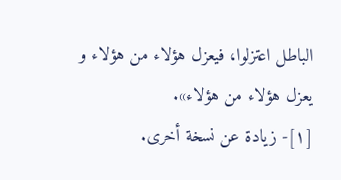الباطل اعتزلوا، فيعزل هؤلاء من هؤلاء و يعزل هؤلاء من هؤلاء».
[١]- زيادة عن نسخة أخرى.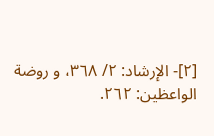[٢]- الإرشاد: ٢/ ٣٦٨، و روضة الواعظين: ٢٦٢.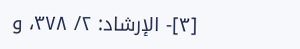[٣]- الإرشاد: ٢/ ٣٧٨، و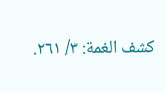كشف الغمة: ٣/ ٢٦١.